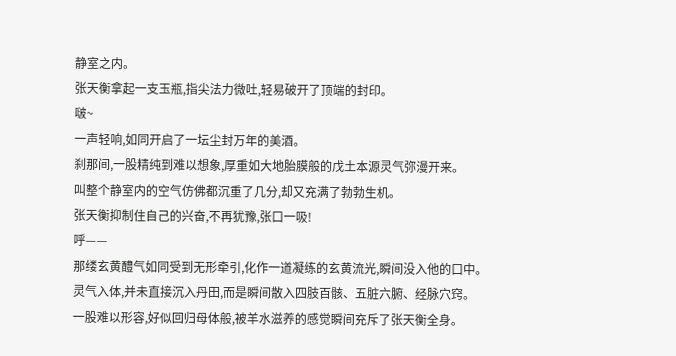静室之内。
张天衡拿起一支玉瓶,指尖法力微吐,轻易破开了顶端的封印。
啵~
一声轻响,如同开启了一坛尘封万年的美酒。
刹那间,一股精纯到难以想象,厚重如大地胎膜般的戊土本源灵气弥漫开来。
叫整个静室内的空气仿佛都沉重了几分,却又充满了勃勃生机。
张天衡抑制住自己的兴奋,不再犹豫,张口一吸!
呼——
那缕玄黄醴气如同受到无形牵引,化作一道凝练的玄黄流光,瞬间没入他的口中。
灵气入体,并未直接沉入丹田,而是瞬间散入四肢百骸、五脏六腑、经脉穴窍。
一股难以形容,好似回归母体般,被羊水滋养的感觉瞬间充斥了张天衡全身。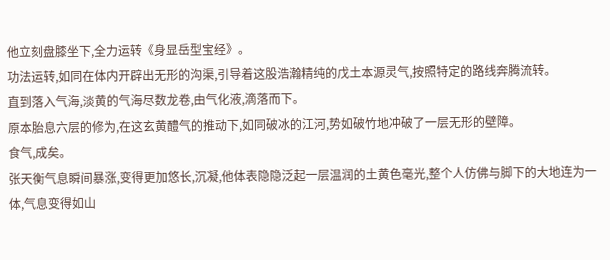他立刻盘膝坐下,全力运转《身显岳型宝经》。
功法运转,如同在体内开辟出无形的沟渠,引导着这股浩瀚精纯的戊土本源灵气,按照特定的路线奔腾流转。
直到落入气海,淡黄的气海尽数龙卷,由气化液,滴落而下。
原本胎息六层的修为,在这玄黄醴气的推动下,如同破冰的江河,势如破竹地冲破了一层无形的壁障。
食气,成矣。
张天衡气息瞬间暴涨,变得更加悠长,沉凝,他体表隐隐泛起一层温润的土黄色毫光,整个人仿佛与脚下的大地连为一体,气息变得如山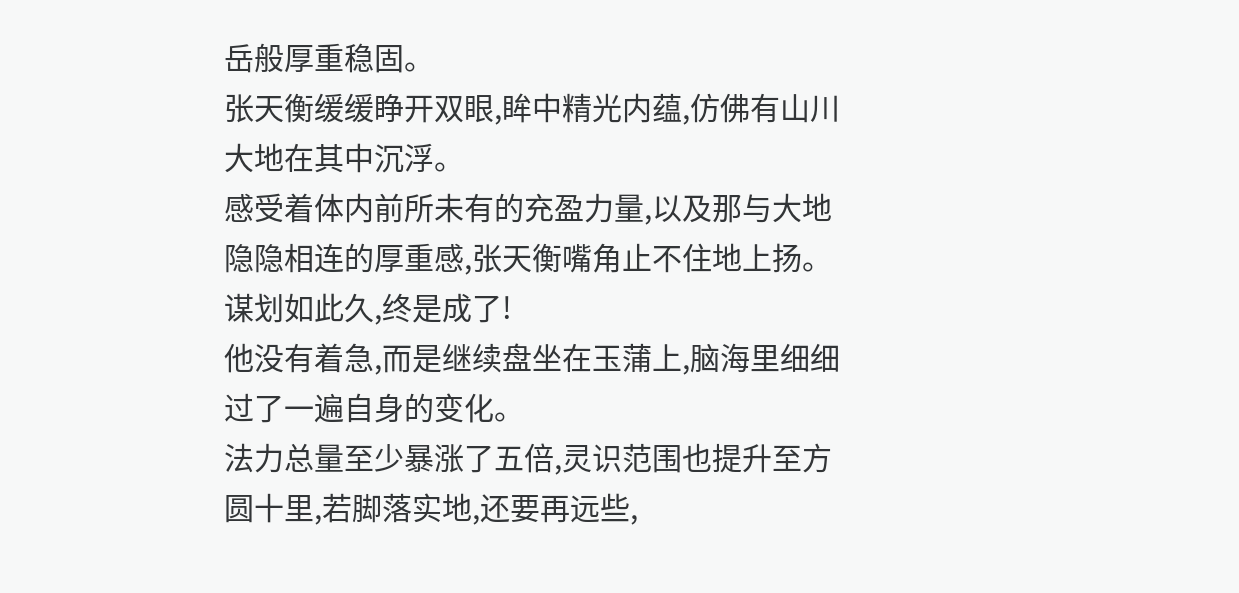岳般厚重稳固。
张天衡缓缓睁开双眼,眸中精光内蕴,仿佛有山川大地在其中沉浮。
感受着体内前所未有的充盈力量,以及那与大地隐隐相连的厚重感,张天衡嘴角止不住地上扬。
谋划如此久,终是成了!
他没有着急,而是继续盘坐在玉蒲上,脑海里细细过了一遍自身的变化。
法力总量至少暴涨了五倍,灵识范围也提升至方圆十里,若脚落实地,还要再远些,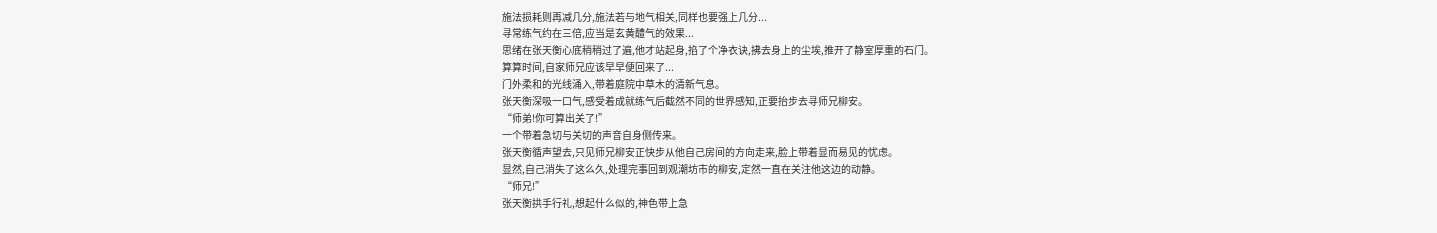施法损耗则再减几分,施法若与地气相关,同样也要强上几分...
寻常练气约在三倍,应当是玄黄醴气的效果...
思绪在张天衡心底稍稍过了遍,他才站起身,掐了个净衣诀,拂去身上的尘埃,推开了静室厚重的石门。
算算时间,自家师兄应该早早便回来了...
门外柔和的光线涌入,带着庭院中草木的清新气息。
张天衡深吸一口气,感受着成就练气后截然不同的世界感知,正要抬步去寻师兄柳安。
“师弟!你可算出关了!”
一个带着急切与关切的声音自身侧传来。
张天衡循声望去,只见师兄柳安正快步从他自己房间的方向走来,脸上带着显而易见的忧虑。
显然,自己消失了这么久,处理完事回到观潮坊市的柳安,定然一直在关注他这边的动静。
“师兄!”
张天衡拱手行礼,想起什么似的,神色带上急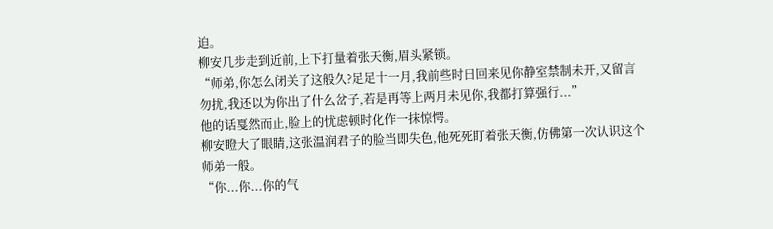迫。
柳安几步走到近前,上下打量着张天衡,眉头紧锁。
“师弟,你怎么闭关了这般久?足足十一月,我前些时日回来见你静室禁制未开,又留言勿扰,我还以为你出了什么岔子,若是再等上两月未见你,我都打算强行...”
他的话戛然而止,脸上的忧虑顿时化作一抹惊愕。
柳安瞪大了眼睛,这张温润君子的脸当即失色,他死死盯着张天衡,仿佛第一次认识这个师弟一般。
“你...你...你的气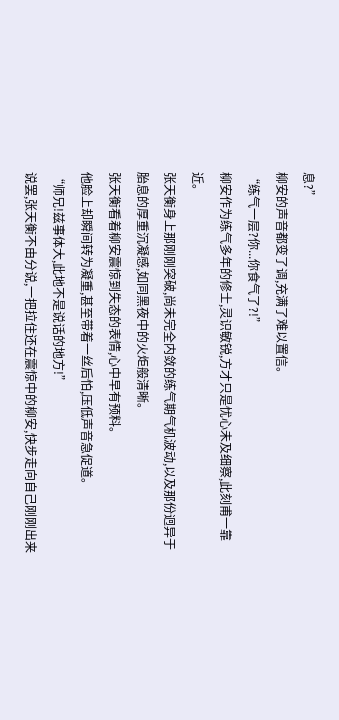息?”
柳安的声音都变了调,充满了难以置信。
“练气一层?你...你食气了?!”
柳安作为练气多年的修士,灵识敏锐,方才只是忧心未及细察,此刻甫一靠近。
张天衡身上那刚刚突破,尚未完全内敛的练气期气机波动,以及那份迥异于胎息的厚重沉凝感,如同黑夜中的火炬般清晰。
张天衡看着柳安震惊到失态的表情,心中早有预料。
他脸上却瞬间转为凝重,甚至带着一丝后怕,压低声音急促道。
“师兄!兹事体大,此地不是说话的地方!”
说罢,张天衡不由分说,一把拉住还在震惊中的柳安,快步走向自己刚刚出来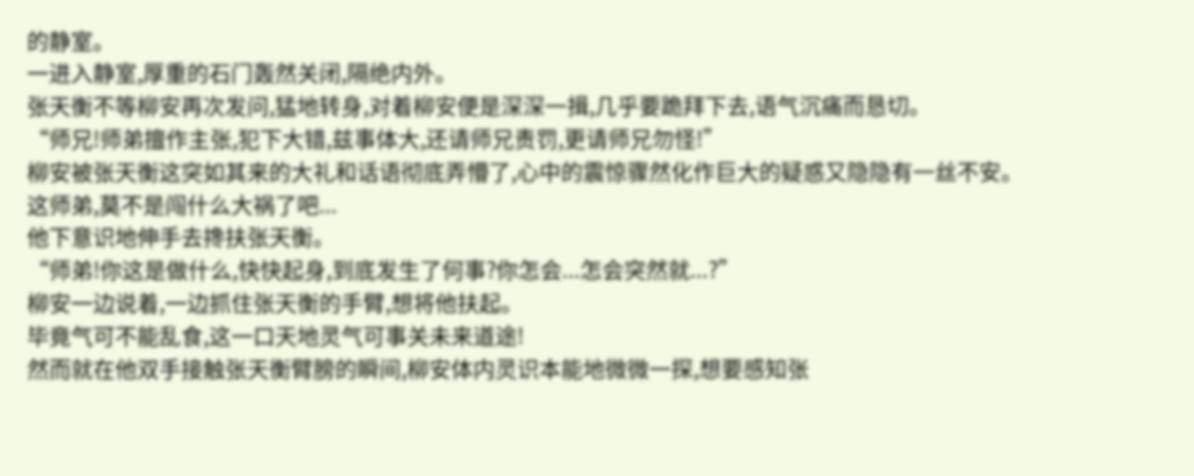的静室。
一进入静室,厚重的石门轰然关闭,隔绝内外。
张天衡不等柳安再次发问,猛地转身,对着柳安便是深深一揖,几乎要跪拜下去,语气沉痛而恳切。
“师兄!师弟擅作主张,犯下大错,兹事体大,还请师兄责罚,更请师兄勿怪!”
柳安被张天衡这突如其来的大礼和话语彻底弄懵了,心中的震惊骤然化作巨大的疑惑又隐隐有一丝不安。
这师弟,莫不是闯什么大祸了吧...
他下意识地伸手去搀扶张天衡。
“师弟!你这是做什么,快快起身,到底发生了何事?你怎会...怎会突然就...?”
柳安一边说着,一边抓住张天衡的手臂,想将他扶起。
毕竟气可不能乱食,这一口天地灵气可事关未来道途!
然而就在他双手接触张天衡臂膀的瞬间,柳安体内灵识本能地微微一探,想要感知张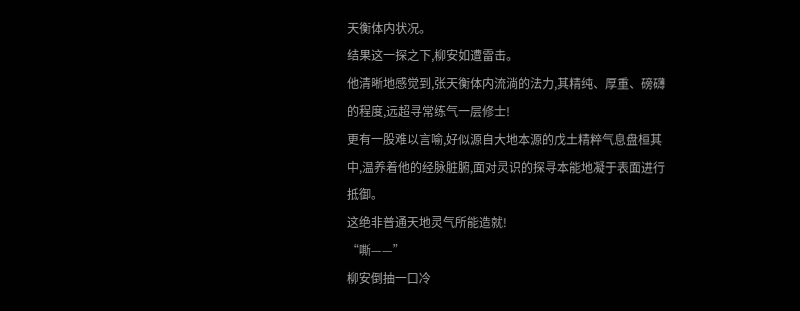天衡体内状况。
结果这一探之下,柳安如遭雷击。
他清晰地感觉到,张天衡体内流淌的法力,其精纯、厚重、磅礴的程度,远超寻常练气一层修士!
更有一股难以言喻,好似源自大地本源的戊土精粹气息盘桓其中,温养着他的经脉脏腑,面对灵识的探寻本能地凝于表面进行抵御。
这绝非普通天地灵气所能造就!
“嘶——”
柳安倒抽一口冷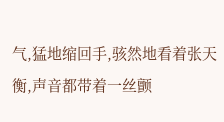气,猛地缩回手,骇然地看着张天衡,声音都带着一丝颤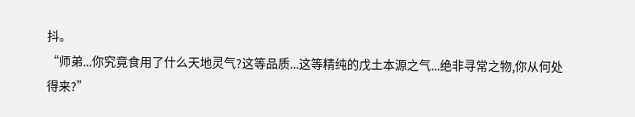抖。
“师弟...你究竟食用了什么天地灵气?这等品质...这等精纯的戊土本源之气...绝非寻常之物,你从何处得来?”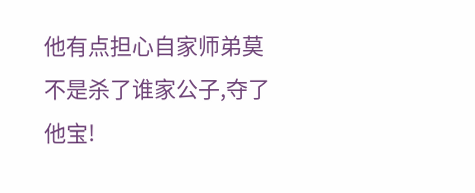他有点担心自家师弟莫不是杀了谁家公子,夺了他宝!